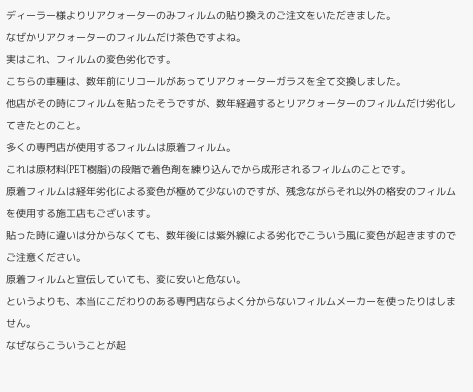ディーラー様よりリアクォーターのみフィルムの貼り換えのご注文をいただきました。
なぜかリアクォーターのフィルムだけ茶色ですよね。
実はこれ、フィルムの変色劣化です。
こちらの車種は、数年前にリコールがあってリアクォーターガラスを全て交換しました。
他店がその時にフィルムを貼ったそうですが、数年経過するとリアクォーターのフィルムだけ劣化してきたとのこと。
多くの専門店が使用するフィルムは原着フィルム。
これは原材料(PET樹脂)の段階で着色剤を練り込んでから成形されるフィルムのことです。
原着フィルムは経年劣化による変色が極めて少ないのですが、残念ながらそれ以外の格安のフィルムを使用する施工店もございます。
貼った時に違いは分からなくても、数年後には紫外線による劣化でこういう風に変色が起きますのでご注意ください。
原着フィルムと宣伝していても、変に安いと危ない。
というよりも、本当にこだわりのある専門店ならよく分からないフィルムメーカーを使ったりはしません。
なぜならこういうことが起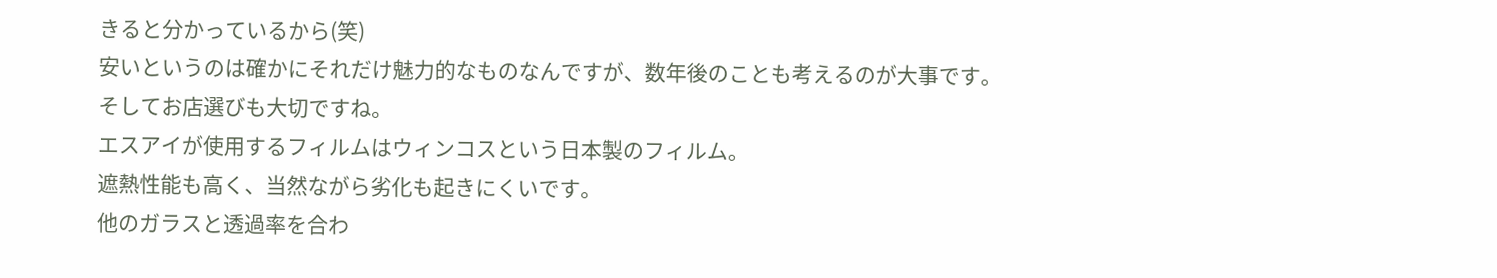きると分かっているから(笑)
安いというのは確かにそれだけ魅力的なものなんですが、数年後のことも考えるのが大事です。
そしてお店選びも大切ですね。
エスアイが使用するフィルムはウィンコスという日本製のフィルム。
遮熱性能も高く、当然ながら劣化も起きにくいです。
他のガラスと透過率を合わ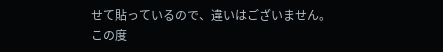せて貼っているので、違いはございません。
この度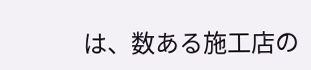は、数ある施工店の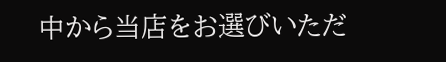中から当店をお選びいただ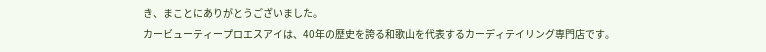き、まことにありがとうございました。
カービューティープロエスアイは、40年の歴史を誇る和歌山を代表するカーディテイリング専門店です。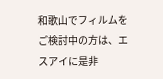和歌山でフィルムをご検討中の方は、エスアイに是非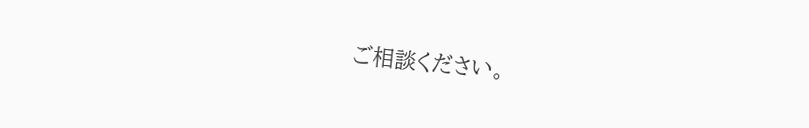ご相談ください。